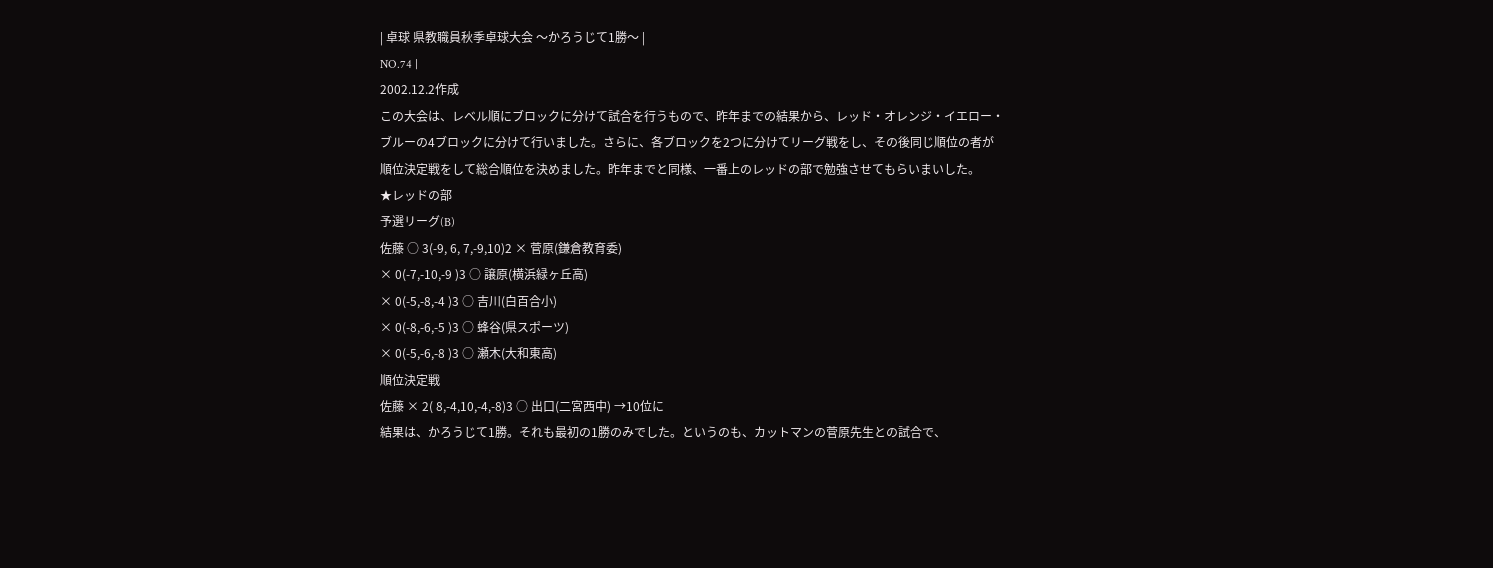| 卓球 県教職員秋季卓球大会 〜かろうじて1勝〜 |
NO.74 |
2002.12.2作成
この大会は、レベル順にブロックに分けて試合を行うもので、昨年までの結果から、レッド・オレンジ・イエロー・
ブルーの4ブロックに分けて行いました。さらに、各ブロックを2つに分けてリーグ戦をし、その後同じ順位の者が
順位決定戦をして総合順位を決めました。昨年までと同様、一番上のレッドの部で勉強させてもらいまいした。
★レッドの部
予選リーグ(B)
佐藤 ○ 3(-9, 6, 7,-9,10)2 × 菅原(鎌倉教育委)
× 0(-7,-10,-9 )3 ○ 譲原(横浜緑ヶ丘高)
× 0(-5,-8,-4 )3 ○ 吉川(白百合小)
× 0(-8,-6,-5 )3 ○ 蜂谷(県スポーツ)
× 0(-5,-6,-8 )3 ○ 瀬木(大和東高)
順位決定戦
佐藤 × 2( 8,-4,10,-4,-8)3 ○ 出口(二宮西中) →10位に
結果は、かろうじて1勝。それも最初の1勝のみでした。というのも、カットマンの菅原先生との試合で、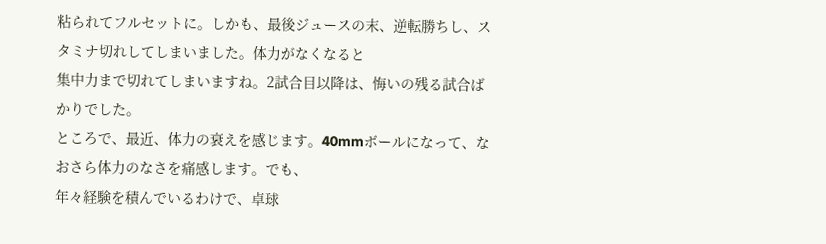粘られてフルセットに。しかも、最後ジュースの末、逆転勝ちし、スタミナ切れしてしまいました。体力がなくなると
集中力まで切れてしまいますね。2試合目以降は、悔いの残る試合ばかりでした。
ところで、最近、体力の衰えを感じます。40mmボールになって、なおさら体力のなさを痛感します。でも、
年々経験を積んでいるわけで、卓球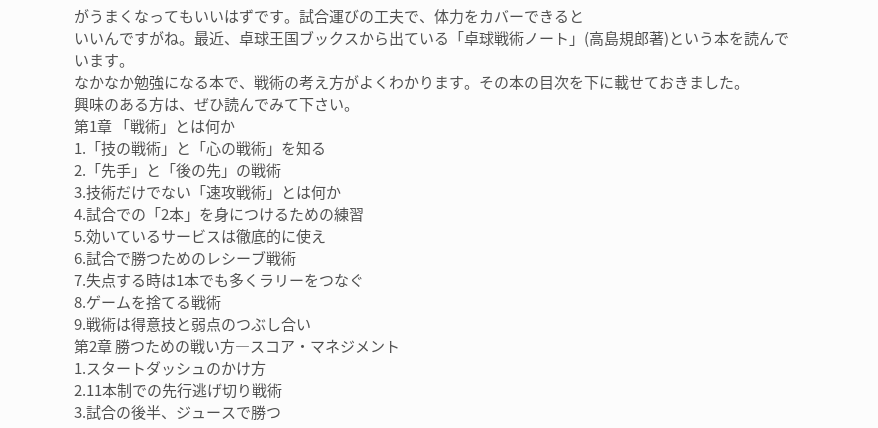がうまくなってもいいはずです。試合運びの工夫で、体力をカバーできると
いいんですがね。最近、卓球王国ブックスから出ている「卓球戦術ノート」(高島規郎著)という本を読んでいます。
なかなか勉強になる本で、戦術の考え方がよくわかります。その本の目次を下に載せておきました。
興味のある方は、ぜひ読んでみて下さい。
第1章 「戦術」とは何か
1.「技の戦術」と「心の戦術」を知る
2.「先手」と「後の先」の戦術
3.技術だけでない「速攻戦術」とは何か
4.試合での「2本」を身につけるための練習
5.効いているサービスは徹底的に使え
6.試合で勝つためのレシーブ戦術
7.失点する時は1本でも多くラリーをつなぐ
8.ゲームを捨てる戦術
9.戦術は得意技と弱点のつぶし合い
第2章 勝つための戦い方―スコア・マネジメント
1.スタートダッシュのかけ方
2.11本制での先行逃げ切り戦術
3.試合の後半、ジュースで勝つ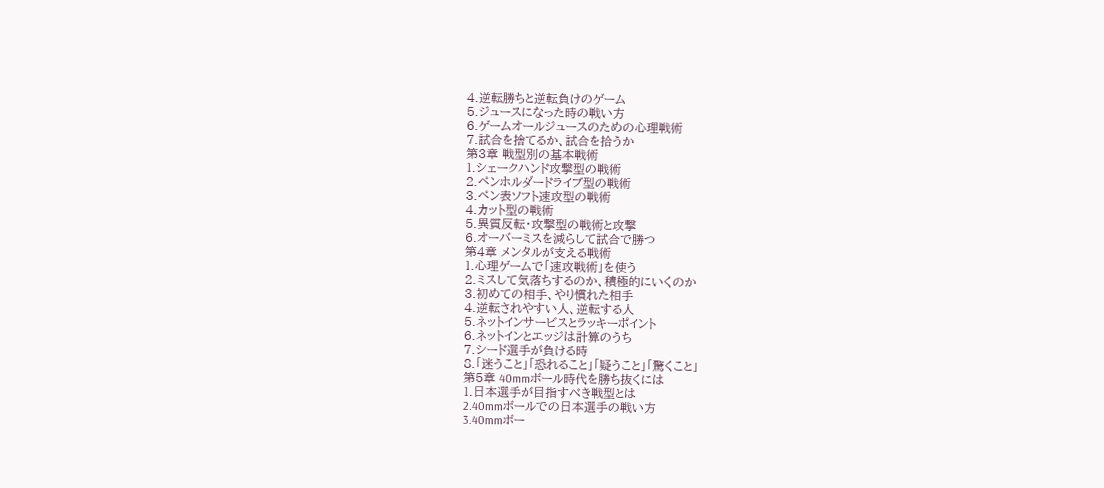4.逆転勝ちと逆転負けのゲーム
5.ジュースになった時の戦い方
6.ゲームオールジュースのための心理戦術
7.試合を捨てるか、試合を拾うか
第3章 戦型別の基本戦術
1.シェークハンド攻撃型の戦術
2.ペンホルダードライブ型の戦術
3.ペン表ソフト速攻型の戦術
4.カット型の戦術
5.異質反転・攻撃型の戦術と攻撃
6.オーバーミスを減らして試合で勝つ
第4章 メンタルが支える戦術
1.心理ゲームで「速攻戦術」を使う
2.ミスして気落ちするのか、積極的にいくのか
3.初めての相手、やり慣れた相手
4.逆転されやすい人、逆転する人
5.ネットインサービスとラッキーポイント
6.ネットインとエッジは計算のうち
7.シード選手が負ける時
8.「迷うこと」「恐れること」「疑うこと」「驚くこと」
第5章 40mmボール時代を勝ち抜くには
1.日本選手が目指すべき戦型とは
2.40mmボールでの日本選手の戦い方
3.40mmボー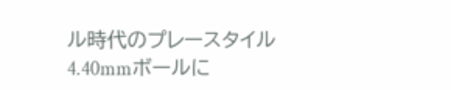ル時代のプレースタイル
4.40mmボールに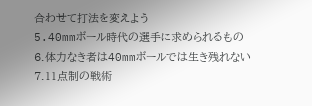合わせて打法を変えよう
5.40mmボール時代の選手に求められるもの
6.体力なき者は40mmボールでは生き残れない
7.11点制の戦術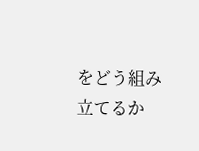をどう組み立てるか